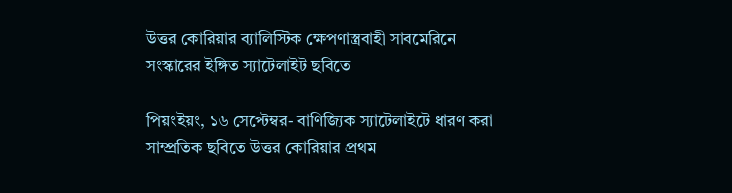উত্তর কোরিয়ার ব্যালিস্টিক ক্ষেপণাস্ত্রবাহী সাবমেরিনে সংস্কারের ইঙ্গিত স্যাটেলাইট ছবিতে

পিয়ংইয়ং, ১৬ সেপ্টেম্বর- বাণিজ্যিক স্যাটেলাইটে ধারণ করা সাম্প্রতিক ছবিতে উত্তর কোরিয়ার প্রথম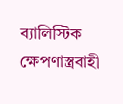ব্যালিস্টিক ক্ষেপণাস্ত্রবাহী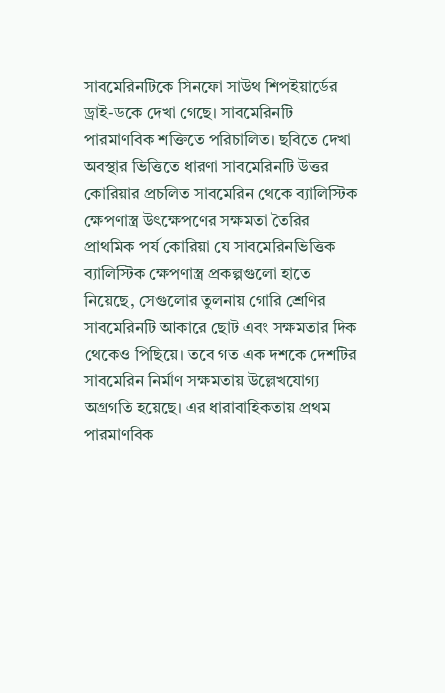সাবমেরিনটিকে সিনফো সাউথ শিপইয়ার্ডের ড্রাই-ডকে দেখা গেছে। সাবমেরিনটি পারমাণবিক শক্তিতে পরিচালিত। ছবিতে দেখা অবস্থার ভিত্তিতে ধারণা সাবমেরিনটি উত্তর কোরিয়ার প্রচলিত সাবমেরিন থেকে ব্যালিস্টিক ক্ষেপণাস্ত্র উৎক্ষেপণের সক্ষমতা তৈরির প্রাথমিক পর্য কোরিয়া যে সাবমেরিনভিত্তিক ব্যালিস্টিক ক্ষেপণাস্ত্র প্রকল্পগুলো হাতে নিয়েছে, সেগুলোর তুলনায় গোরি শ্রেণির সাবমেরিনটি আকারে ছোট এবং সক্ষমতার দিক থেকেও পিছিয়ে। তবে গত এক দশকে দেশটির সাবমেরিন নির্মাণ সক্ষমতায় উল্লেখযোগ্য অগ্রগতি হয়েছে। এর ধারাবাহিকতায় প্রথম পারমাণবিক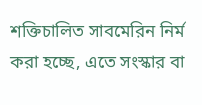শক্তিচালিত সাবমেরিন নির্ম করা হচ্ছে, এতে সংস্কার বা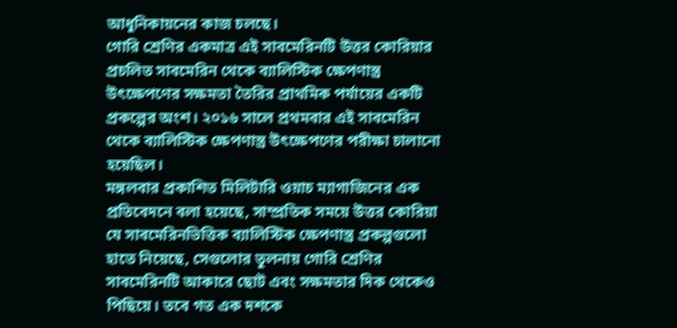আধুনিকায়নের কাজ চলছে।
গোরি শ্রেণির একমাত্র এই সাবমেরিনটি উত্তর কোরিয়ার প্রচলিত সাবমেরিন থেকে ব্যালিস্টিক ক্ষেপণাস্ত্র উৎক্ষেপণের সক্ষমতা তৈরির প্রাথমিক পর্যায়ের একটি প্রকল্পের অংশ। ২০১৬ সালে প্রথমবার এই সাবমেরিন থেকে ব্যালিস্টিক ক্ষেপণাস্ত্র উৎক্ষেপণের পরীক্ষা চালানো হয়েছিল।
মঙ্গলবার প্রকাশিত মিলিটারি ওয়াচ ম্যাগাজিনের এক প্রতিবেদনে বলা হয়েছে, সাম্প্রতিক সময়ে উত্তর কোরিয়া যে সাবমেরিনভিত্তিক ব্যালিস্টিক ক্ষেপণাস্ত্র প্রকল্পগুলো হাতে নিয়েছে, সেগুলোর তুলনায় গোরি শ্রেণির সাবমেরিনটি আকারে ছোট এবং সক্ষমতার দিক থেকেও পিছিয়ে। তবে গত এক দশকে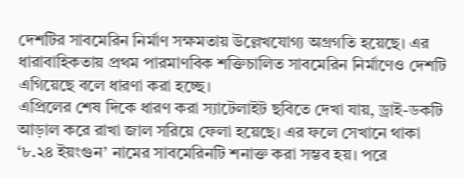দেশটির সাবমেরিন নির্মাণ সক্ষমতায় উল্লেখযোগ্য অগ্রগতি হয়েছে। এর ধারাবাহিকতায় প্রথম পারমাণবিক শক্তিচালিত সাবমেরিন নির্মাণেও দেশটি এগিয়েছে বলে ধারণা করা হচ্ছে।
এপ্রিলের শেষ দিকে ধারণ করা স্যাটেলাইট ছবিতে দেখা যায়, ড্রাই-ডকটি আড়াল করে রাখা জাল সরিয়ে ফেলা হয়েছে। এর ফলে সেখানে থাকা ‘৮.২৪ ইয়ংগুন’ নামের সাবমেরিনটি শনাক্ত করা সম্ভব হয়। পরে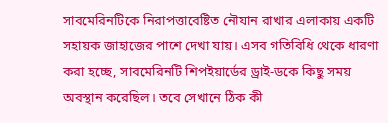সাবমেরিনটিকে নিরাপত্তাবেষ্টিত নৌযান রাখার এলাকায় একটি সহায়ক জাহাজের পাশে দেখা যায়। এসব গতিবিধি থেকে ধারণা করা হচ্ছে, সাবমেরিনটি শিপইয়ার্ডের ড্রাই-ডকে কিছু সময় অবস্থান করেছিল। তবে সেখানে ঠিক কী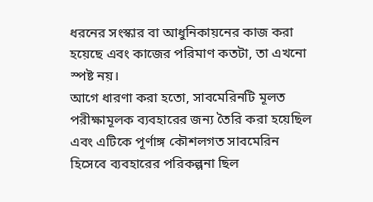ধরনের সংস্কার বা আধুনিকায়নের কাজ করা হয়েছে এবং কাজের পরিমাণ কতটা, তা এখনো স্পষ্ট নয়।
আগে ধারণা করা হতো, সাবমেরিনটি মূলত পরীক্ষামূলক ব্যবহারের জন্য তৈরি করা হয়েছিল এবং এটিকে পূর্ণাঙ্গ কৌশলগত সাবমেরিন হিসেবে ব্যবহারের পরিকল্পনা ছিল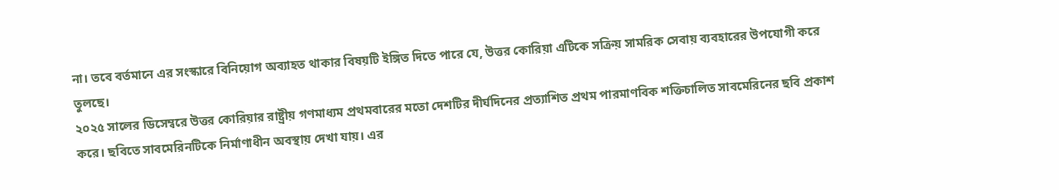না। তবে বর্তমানে এর সংস্কারে বিনিয়োগ অব্যাহত থাকার বিষয়টি ইঙ্গিত দিতে পারে যে, উত্তর কোরিয়া এটিকে সক্রিয় সামরিক সেবায় ব্যবহারের উপযোগী করে তুলছে।
২০২৫ সালের ডিসেম্বরে উত্তর কোরিয়ার রাষ্ট্রীয় গণমাধ্যম প্রথমবারের মতো দেশটির দীর্ঘদিনের প্রত্যাশিত প্রথম পারমাণবিক শক্তিচালিত সাবমেরিনের ছবি প্রকাশ করে। ছবিতে সাবমেরিনটিকে নির্মাণাধীন অবস্থায় দেখা যায়। এর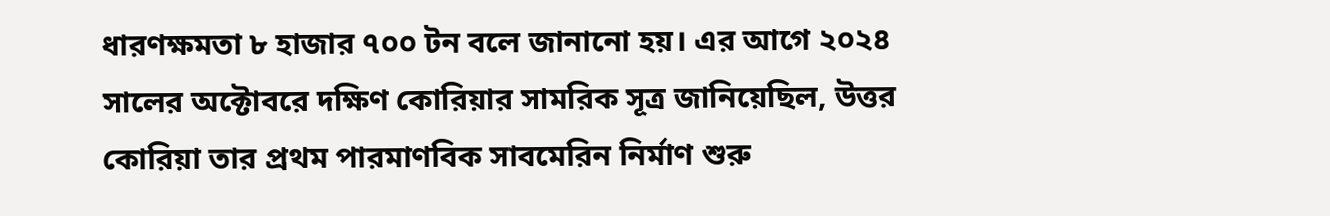ধারণক্ষমতা ৮ হাজার ৭০০ টন বলে জানানো হয়। এর আগে ২০২৪ সালের অক্টোবরে দক্ষিণ কোরিয়ার সামরিক সূত্র জানিয়েছিল, উত্তর কোরিয়া তার প্রথম পারমাণবিক সাবমেরিন নির্মাণ শুরু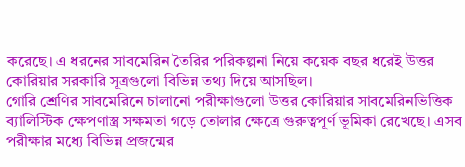করেছে। এ ধরনের সাবমেরিন তৈরির পরিকল্পনা নিয়ে কয়েক বছর ধরেই উত্তর কোরিয়ার সরকারি সূত্রগুলো বিভিন্ন তথ্য দিয়ে আসছিল।
গোরি শ্রেণির সাবমেরিনে চালানো পরীক্ষাগুলো উত্তর কোরিয়ার সাবমেরিনভিত্তিক ব্যালিস্টিক ক্ষেপণাস্ত্র সক্ষমতা গড়ে তোলার ক্ষেত্রে গুরুত্বপূর্ণ ভূমিকা রেখেছে। এসব পরীক্ষার মধ্যে বিভিন্ন প্রজন্মের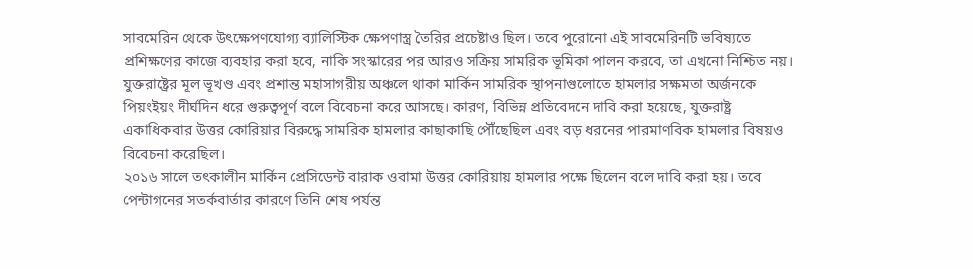সাবমেরিন থেকে উৎক্ষেপণযোগ্য ব্যালিস্টিক ক্ষেপণাস্ত্র তৈরির প্রচেষ্টাও ছিল। তবে পুরোনো এই সাবমেরিনটি ভবিষ্যতে প্রশিক্ষণের কাজে ব্যবহার করা হবে, নাকি সংস্কারের পর আরও সক্রিয় সামরিক ভূমিকা পালন করবে, তা এখনো নিশ্চিত নয়।
যুক্তরাষ্ট্রের মূল ভূখণ্ড এবং প্রশান্ত মহাসাগরীয় অঞ্চলে থাকা মার্কিন সামরিক স্থাপনাগুলোতে হামলার সক্ষমতা অর্জনকে পিয়ংইয়ং দীর্ঘদিন ধরে গুরুত্বপূর্ণ বলে বিবেচনা করে আসছে। কারণ, বিভিন্ন প্রতিবেদনে দাবি করা হয়েছে, যুক্তরাষ্ট্র একাধিকবার উত্তর কোরিয়ার বিরুদ্ধে সামরিক হামলার কাছাকাছি পৌঁছেছিল এবং বড় ধরনের পারমাণবিক হামলার বিষয়ও বিবেচনা করেছিল।
২০১৬ সালে তৎকালীন মার্কিন প্রেসিডেন্ট বারাক ওবামা উত্তর কোরিয়ায় হামলার পক্ষে ছিলেন বলে দাবি করা হয়। তবে পেন্টাগনের সতর্কবার্তার কারণে তিনি শেষ পর্যন্ত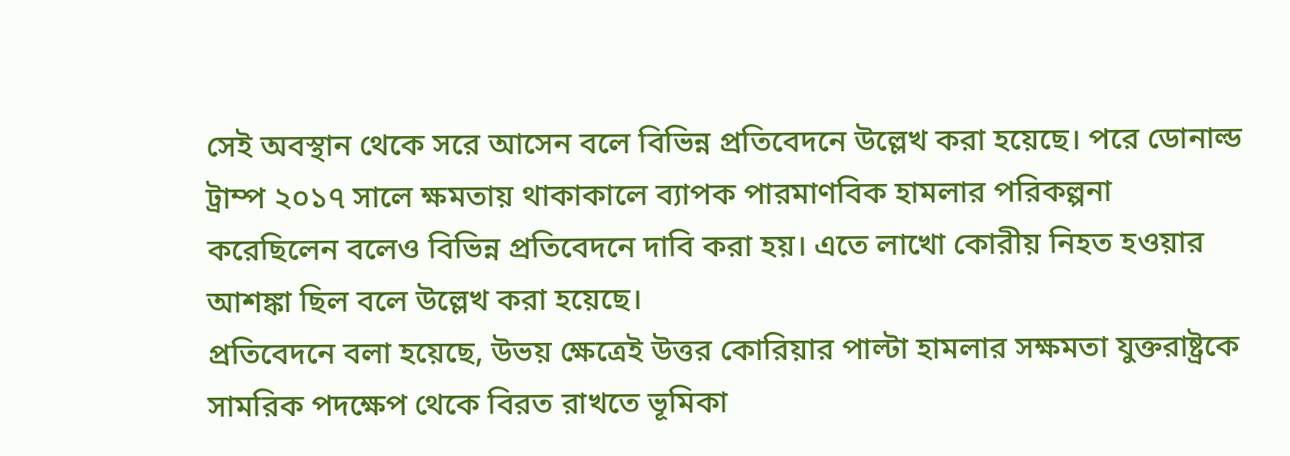সেই অবস্থান থেকে সরে আসেন বলে বিভিন্ন প্রতিবেদনে উল্লেখ করা হয়েছে। পরে ডোনাল্ড ট্রাম্প ২০১৭ সালে ক্ষমতায় থাকাকালে ব্যাপক পারমাণবিক হামলার পরিকল্পনা করেছিলেন বলেও বিভিন্ন প্রতিবেদনে দাবি করা হয়। এতে লাখো কোরীয় নিহত হওয়ার আশঙ্কা ছিল বলে উল্লেখ করা হয়েছে।
প্রতিবেদনে বলা হয়েছে, উভয় ক্ষেত্রেই উত্তর কোরিয়ার পাল্টা হামলার সক্ষমতা যুক্তরাষ্ট্রকে সামরিক পদক্ষেপ থেকে বিরত রাখতে ভূমিকা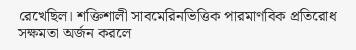রেখেছিল। শক্তিশালী সাবমেরিনভিত্তিক পারমাণবিক প্রতিরোধ সক্ষমতা অর্জন করলে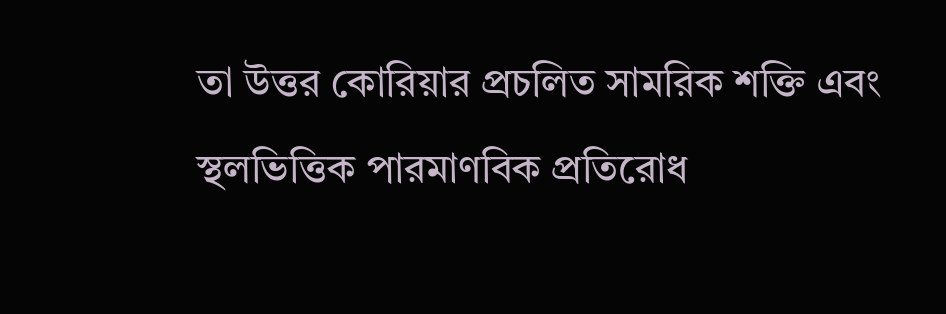তা উত্তর কোরিয়ার প্রচলিত সামরিক শক্তি এবং স্থলভিত্তিক পারমাণবিক প্রতিরোধ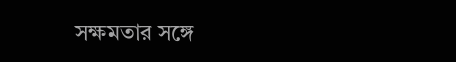সক্ষমতার সঙ্গে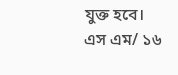যুক্ত হবে।
এস এম/ ১৬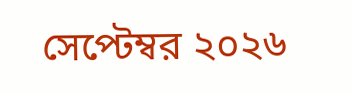সেপ্টেম্বর ২০২৬